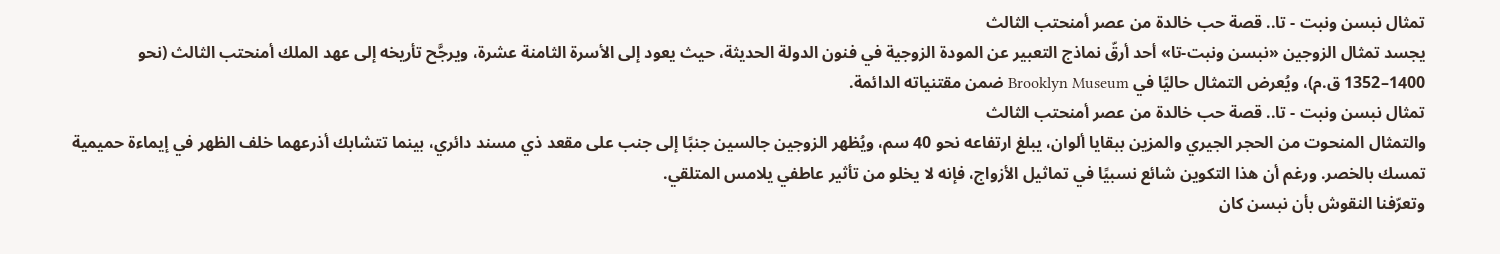تمثال نبسن ونبت - تا.. قصة حب خالدة من عصر أمنحتب الثالث
يجسد تمثال الزوجين «نبسن ونبت-تا» أحد أرقّ نماذج التعبير عن المودة الزوجية في فنون الدولة الحديثة، حيث يعود إلى الأسرة الثامنة عشرة، ويرجَّح تأريخه إلى عهد الملك أمنحتب الثالث (نحو 1400–1352 ق.م)، ويُعرض التمثال حاليًا في Brooklyn Museum ضمن مقتنياته الدائمة.
تمثال نبسن ونبت - تا.. قصة حب خالدة من عصر أمنحتب الثالث
والتمثال المنحوت من الحجر الجيري والمزين ببقايا ألوان، يبلغ ارتفاعه نحو 40 سم، ويُظهر الزوجين جالسين جنبًا إلى جنب على مقعد ذي مسند دائري، بينما تتشابك أذرعهما خلف الظهر في إيماءة حميمية تمسك بالخصر. ورغم أن هذا التكوين شائع نسبيًا في تماثيل الأزواج، فإنه لا يخلو من تأثير عاطفي يلامس المتلقي.
وتعرّفنا النقوش بأن نبسن كان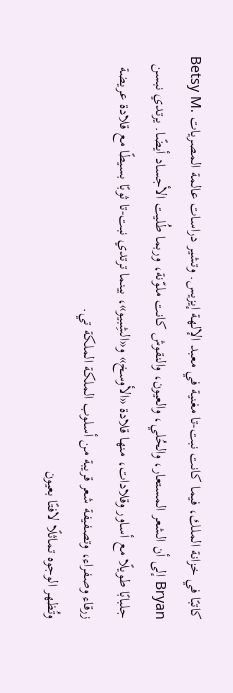كاتبًا في خزانة الملك، فيما كانت نبت-تا مغنية في معبد الإلهة إيزيس. وتشير دراسات عالمة المصريات Betsy M. Bryan إلى أن الشعر المستعار، والحُلي، والعيون، والنقوش كانت ملوّنة، وربما طُليت الأجساد أيضًا. يرتدي نبسن جلبابًا طويلًا مع أساور وقلادات، منها قلادة «الأوسخ» و«الشِبيو»، بينما ترتدي نبت-تا ثوبًا بسيطًا مع قلادة عريضة زرقاء وصفراء، وتصفيفة شعر قريبة من أسلوب الملكة الملكة تي.
وتُظهر الوجوه تماثلًا لافتًا بعيون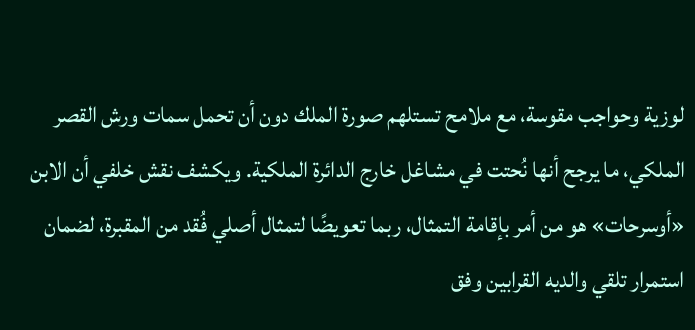لوزية وحواجب مقوسة، مع ملامح تستلهم صورة الملك دون أن تحمل سمات ورش القصر الملكي، ما يرجح أنها نُحتت في مشاغل خارج الدائرة الملكية. ويكشف نقش خلفي أن الابن «أوسرحات» هو من أمر بإقامة التمثال، ربما تعويضًا لتمثال أصلي فُقد من المقبرة، لضمان استمرار تلقي والديه القرابين وفق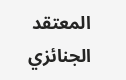المعتقد الجنائزي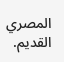المصري القديم.